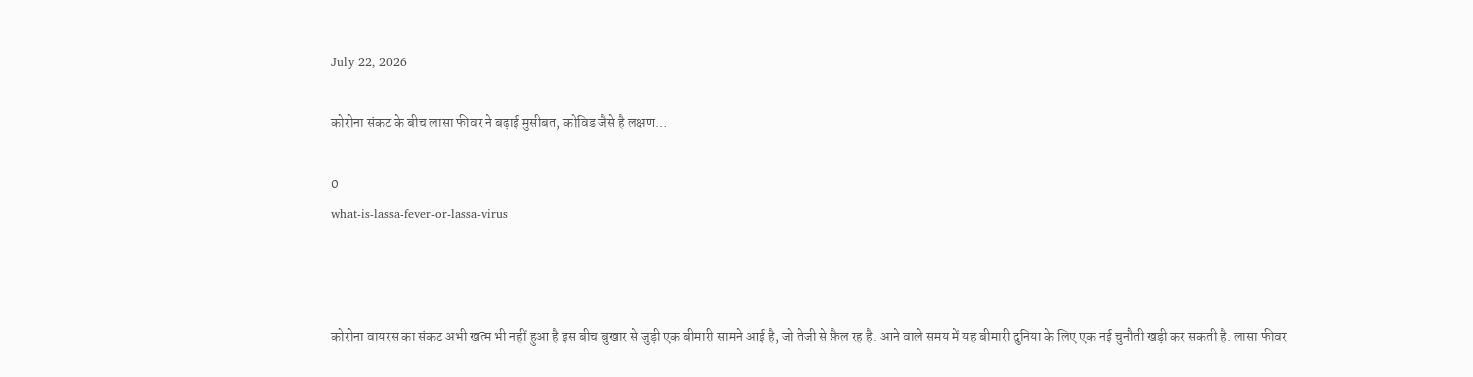July 22, 2026

कोरोना संकट के बीच लासा फीवर ने बढ़ाई मुसीबत, कोविड जैसे है लक्षण…

0
what-is-lassa-fever-or-lassa-virus



कोरोना वायरस का संकट अभी खत्म भी नहीं हुआ है इस बीच बुखार से जुड़ी एक बीमारी सामने आई है, जो तेजी से फ़ैल रह है. आने वाले समय में यह बीमारी दुनिया के लिए एक नई चुनौती खड़ी कर सकती है. लासा फीवर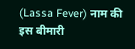(Lassa Fever) नाम की इस बीमारी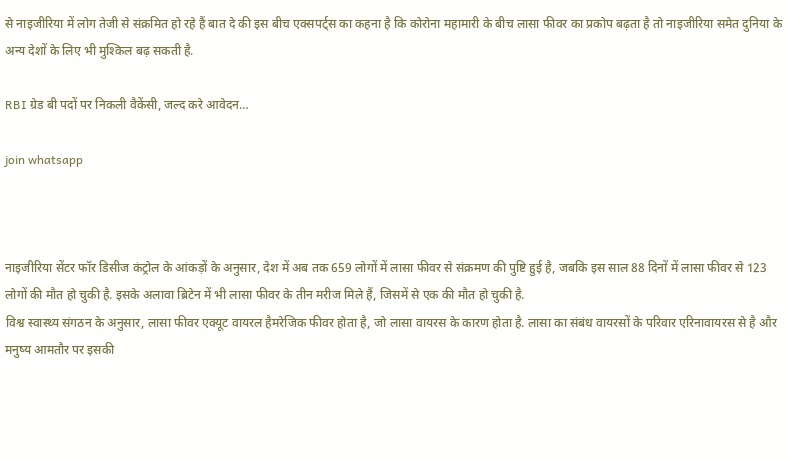से नाइजीरिया में लोग तेजी से संक्रमित हो रहे हैं बात दे की इस बीच एक्सपर्ट्स का कहना है कि कोरोना महामारी के बीच लासा फीवर का प्रकोप बढ़ता है तो नाइजीरिया समेत दुनिया के अन्य देशों के लिए भी मुश्किल बढ़ सकती है.

RBI ग्रेड बी पदों पर निकली वैकेंसी, जल्द करे आवेदन…

join whatsapp



नाइजीरिया सेंटर फॉर डिसीज कंट्रोल के आंकड़ों के अनुसार, देश में अब तक 659 लोगों में लासा फीवर से संक्रमण की पुष्टि हुई है, जबकि इस साल 88 दिनों में लासा फीवर से 123 लोगों की मौत हो चुकी है. इसके अलावा ब्रिटेन में भी लासा फीवर के तीन मरीज मिले हैं, जिसमें से एक की मौत हो चुकी है.
विश्व स्वास्थ्य संगठन के अनुसार, लासा फीवर एक्यूट वायरल हैमरेजिक फीवर होता है, जो लासा वायरस के कारण होता है. लासा का संबंध वायरसों के परिवार एरिनावायरस से है और मनुष्य आमतौर पर इसकी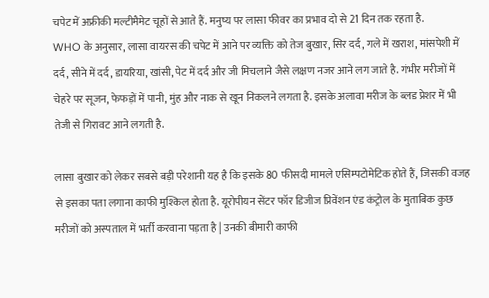चपेट में अफ्रीकी मल्टीमैमेट चूहों से आते हैं. मनुष्य पर लासा फीवर का प्रभाव दो से 21 दिन तक रहता है.
WHO के अनुसार, लासा वायरस की चपेट में आने पर व्यक्ति को तेज बुखार, सिर दर्द, गले में खराश, मांसपेशी में दर्द, सीने में दर्द, डायरिया, खांसी, पेट में दर्द और जी मिचलाने जैसे लक्षण नजर आने लग जाते है. गंभीर मरीजों में चेहरे पर सूजन, फेफड़ों में पानी, मुंह और नाक से खून निकलने लगता है. इसके अलावा मरीज के ब्लड प्रेशर में भी तेजी से गिरावट आने लगती है.

लासा बुखार को लेकर सबसे बड़ी परेशानी यह है कि इसके 80 फीसदी मामले एसिम्पटोमेटिक होते हैं, जिसकी वजह से इसका पता लगाना काफी मुश्किल होता है. यूरोपीयन सेंटर फॉर डिजीज प्रिवेंशन एंड कंट्रोल के मुताबिक कुछ मरीजों को अस्पताल में भर्ती करवाना पड़ता है | उनकी बीमारी काफी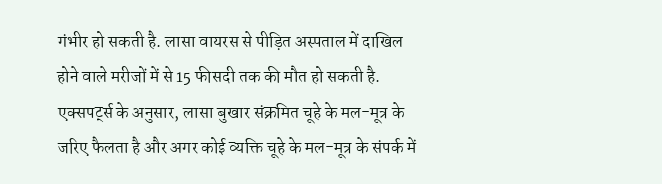गंभीर हो सकती है. लासा वायरस से पीड़ित अस्पताल में दाखिल होने वाले मरीजों में से 15 फीसदी तक की मौत हो सकती है.
एक्सपर्ट्स के अनुसार, लासा बुखार संक्रमित चूहे के मल-मूत्र के जरिए फैलता है और अगर कोई व्यक्ति चूहे के मल-मूत्र के संपर्क में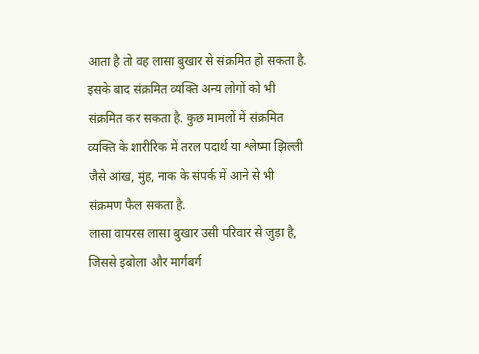आता है तो वह लासा बुखार से संक्रमित हो सकता है. इसके बाद संक्रमित व्यक्ति अन्य लोगों को भी संक्रमित कर सकता है. कुछ मामलों में संक्रमित व्यक्ति के शारीरिक में तरल पदार्थ या श्लेष्मा झिल्ली जैसे आंख, मुंह, नाक के संपर्क में आने से भी संक्रमण फैल सकता है.
लासा वायरस लासा बुखार उसी परिवार से जुड़ा है, जिससे इबोला और मार्गबर्ग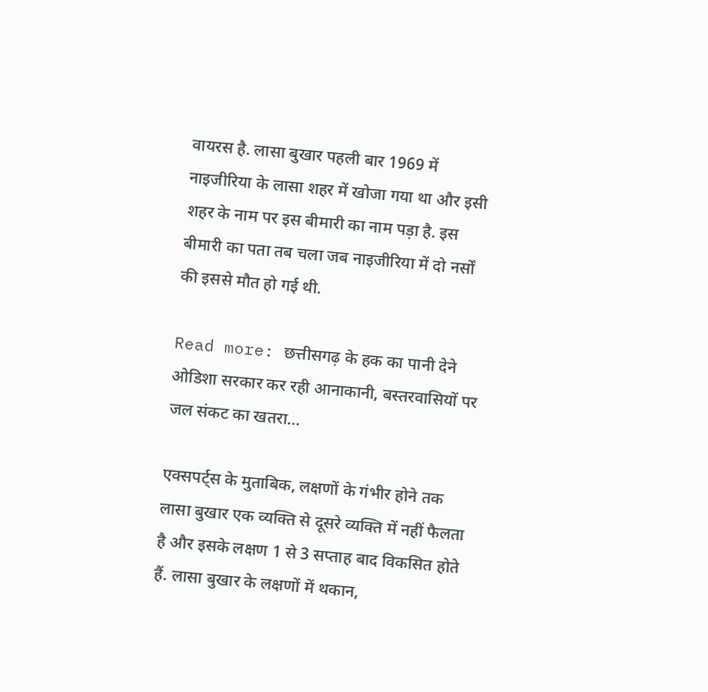वायरस है. लासा बुखार पहली बार 1969 में नाइजीरिया के लासा शहर में खोजा गया था और इसी शहर के नाम पर इस बीमारी का नाम पड़ा है. इस बीमारी का पता तब चला जब नाइजीरिया में दो नर्सों की इससे मौत हो गई थी.

Read more: छत्तीसगढ़ के हक का पानी देने ओडिशा सरकार कर रही आनाकानी, बस्तरवासियों पर जल संकट का खतरा…

एक्सपर्ट्स के मुताबिक, लक्षणों के गंभीर होने तक लासा बुखार एक व्यक्ति से दूसरे व्यक्ति में नहीं फैलता है और इसके लक्षण 1 से 3 सप्ताह बाद विकसित होते हैं. लासा बुखार के लक्षणों में थकान,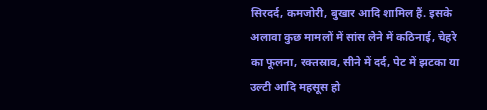सिरदर्द, कमजोरी, बुखार आदि शामिल हैं. इसके अलावा कुछ मामलों में सांस लेने में कठिनाई, चेहरे का फूलना, रक्तस्राव, सीने में दर्द, पेट में झटका या उल्टी आदि महसूस हो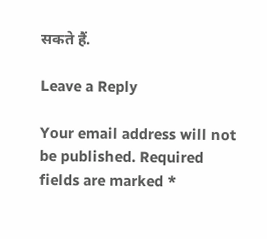सकते हैं.

Leave a Reply

Your email address will not be published. Required fields are marked *